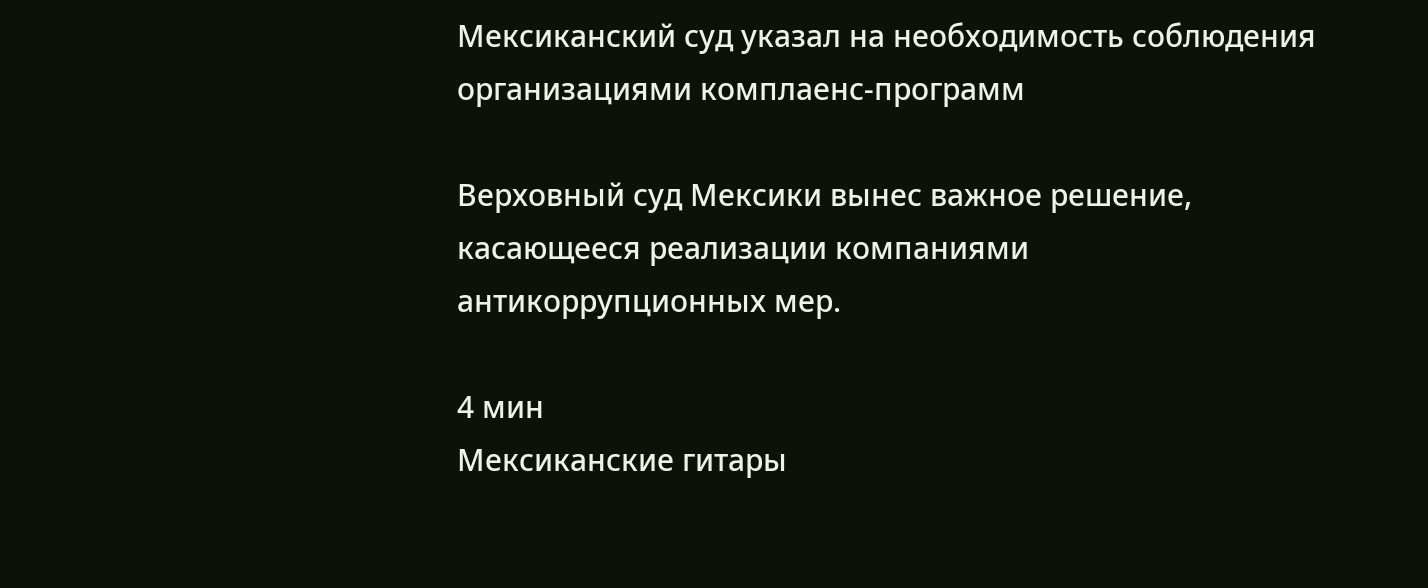Мексиканский суд указал на необходимость соблюдения организациями комплаенс-программ

Верховный суд Мексики вынес важное решение, касающееся реализации компаниями антикоррупционных мер.

4 мин
Мексиканские гитары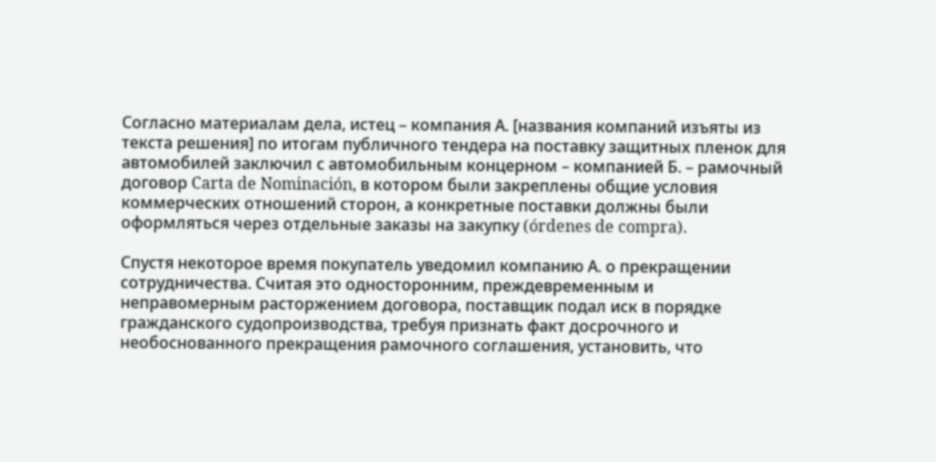Согласно материалам дела, истец – компания А. [названия компаний изъяты из текста решения] по итогам публичного тендера на поставку защитных пленок для автомобилей заключил с автомобильным концерном – компанией Б. – рамочный договор Carta de Nominación, в котором были закреплены общие условия коммерческих отношений сторон, а конкретные поставки должны были оформляться через отдельные заказы на закупку (órdenes de compra).

Спустя некоторое время покупатель уведомил компанию А. о прекращении сотрудничества. Считая это односторонним, преждевременным и неправомерным расторжением договора, поставщик подал иск в порядке гражданского судопроизводства, требуя признать факт досрочного и необоснованного прекращения рамочного соглашения, установить, что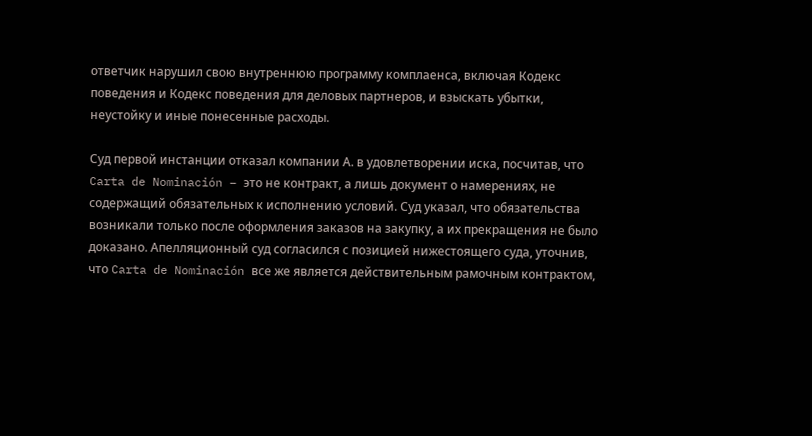ответчик нарушил свою внутреннюю программу комплаенса, включая Кодекс поведения и Кодекс поведения для деловых партнеров, и взыскать убытки, неустойку и иные понесенные расходы.

Суд первой инстанции отказал компании А. в удовлетворении иска, посчитав, что Carta de Nominación – это не контракт, а лишь документ о намерениях, не содержащий обязательных к исполнению условий. Суд указал, что обязательства возникали только после оформления заказов на закупку, а их прекращения не было доказано. Апелляционный суд согласился с позицией нижестоящего суда, уточнив, что Carta de Nominación все же является действительным рамочным контрактом,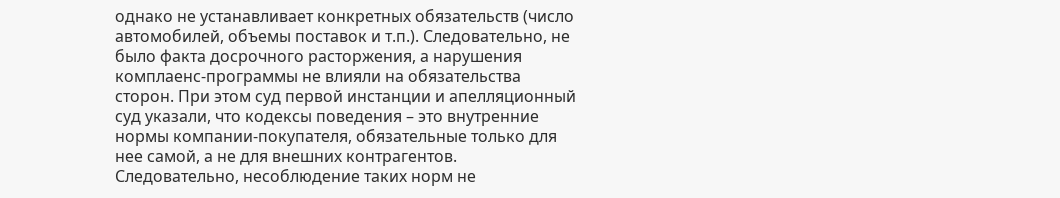однако не устанавливает конкретных обязательств (число автомобилей, объемы поставок и т.п.). Следовательно, не было факта досрочного расторжения, а нарушения комплаенс-программы не влияли на обязательства сторон. При этом суд первой инстанции и апелляционный суд указали, что кодексы поведения – это внутренние нормы компании-покупателя, обязательные только для нее самой, а не для внешних контрагентов. Следовательно, несоблюдение таких норм не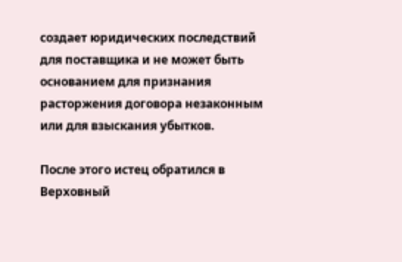создает юридических последствий для поставщика и не может быть основанием для признания расторжения договора незаконным или для взыскания убытков.

После этого истец обратился в Верховный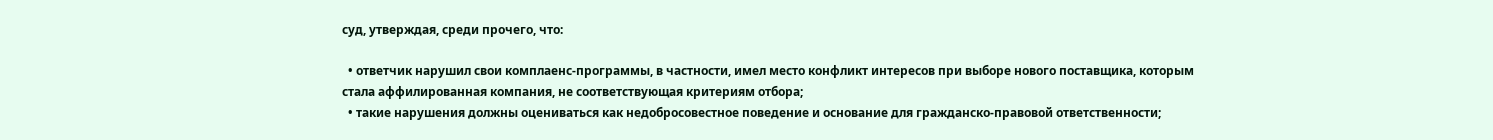суд, утверждая, среди прочего, что:

  • ответчик нарушил свои комплаенс-программы, в частности, имел место конфликт интересов при выборе нового поставщика, которым стала аффилированная компания, не соответствующая критериям отбора;
  • такие нарушения должны оцениваться как недобросовестное поведение и основание для гражданско-правовой ответственности;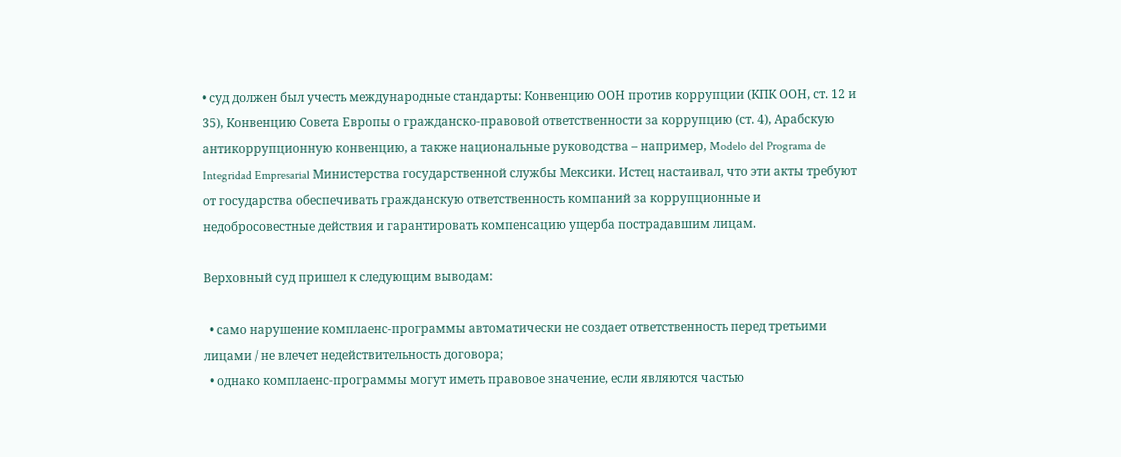• суд должен был учесть международные стандарты: Конвенцию ООН против коррупции (КПК ООН, ст. 12 и 35), Конвенцию Совета Европы о гражданско-правовой ответственности за коррупцию (ст. 4), Арабскую антикоррупционную конвенцию, а также национальные руководства – например, Modelo del Programa de Integridad Empresarial Министерства государственной службы Мексики. Истец настаивал, что эти акты требуют от государства обеспечивать гражданскую ответственность компаний за коррупционные и недобросовестные действия и гарантировать компенсацию ущерба пострадавшим лицам.

Верховный суд пришел к следующим выводам:

  • само нарушение комплаенс-программы автоматически не создает ответственность перед третьими лицами / не влечет недействительность договора;
  • однако комплаенс-программы могут иметь правовое значение, если являются частью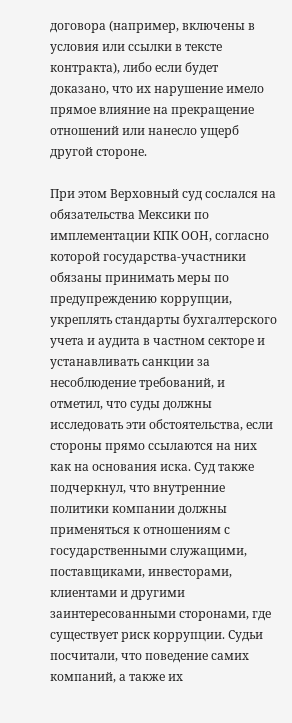договора (например, включены в условия или ссылки в тексте контракта), либо если будет доказано, что их нарушение имело прямое влияние на прекращение отношений или нанесло ущерб другой стороне.

При этом Верховный суд сослался на обязательства Мексики по имплементации КПК ООН, согласно которой государства-участники обязаны принимать меры по предупреждению коррупции, укреплять стандарты бухгалтерского учета и аудита в частном секторе и устанавливать санкции за несоблюдение требований, и отметил, что суды должны исследовать эти обстоятельства, если стороны прямо ссылаются на них как на основания иска. Суд также подчеркнул, что внутренние политики компании должны применяться к отношениям с государственными служащими, поставщиками, инвесторами, клиентами и другими заинтересованными сторонами, где существует риск коррупции. Судьи посчитали, что поведение самих компаний, а также их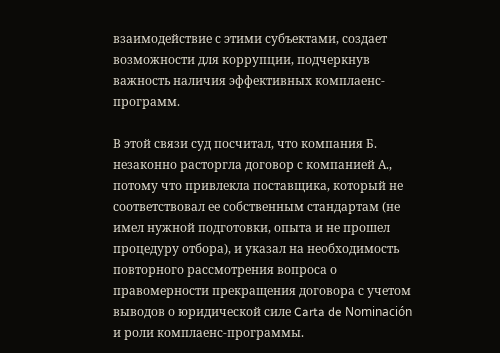взаимодействие с этими субъектами, создает возможности для коррупции, подчеркнув важность наличия эффективных комплаенс-программ.

В этой связи суд посчитал, что компания Б. незаконно расторгла договор с компанией А., потому что привлекла поставщика, который не соответствовал ее собственным стандартам (не имел нужной подготовки, опыта и не прошел процедуру отбора), и указал на необходимость повторного рассмотрения вопроса о правомерности прекращения договора с учетом выводов о юридической силе Carta de Nominación и роли комплаенс-программы.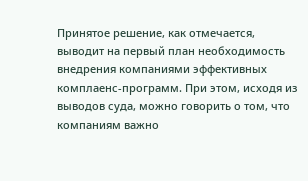Принятое решение, как отмечается, выводит на первый план необходимость внедрения компаниями эффективных комплаенс-программ. При этом, исходя из выводов суда, можно говорить о том, что компаниям важно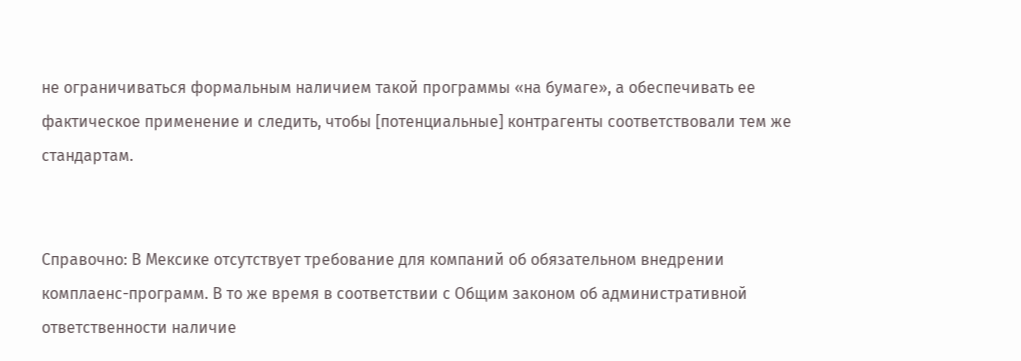не ограничиваться формальным наличием такой программы «на бумаге», а обеспечивать ее фактическое применение и следить, чтобы [потенциальные] контрагенты соответствовали тем же стандартам.


Справочно: В Мексике отсутствует требование для компаний об обязательном внедрении комплаенс-программ. В то же время в соответствии с Общим законом об административной ответственности наличие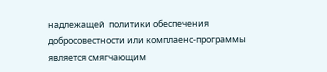надлежащей  политики обеспечения добросовестности или комплаенс-программы является смягчающим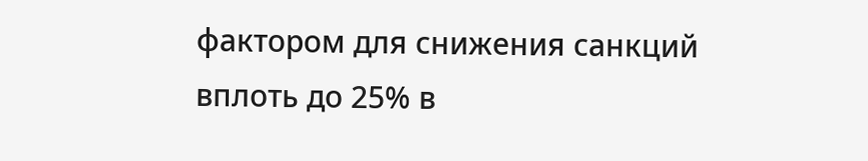фактором для снижения санкций вплоть до 25% в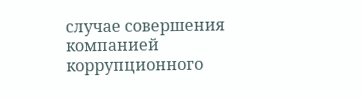случае совершения компанией коррупционного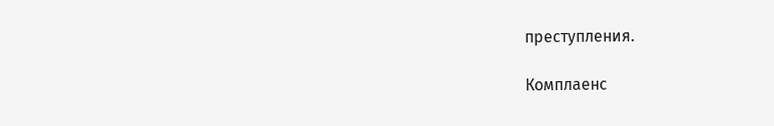преступления.

Комплаенс